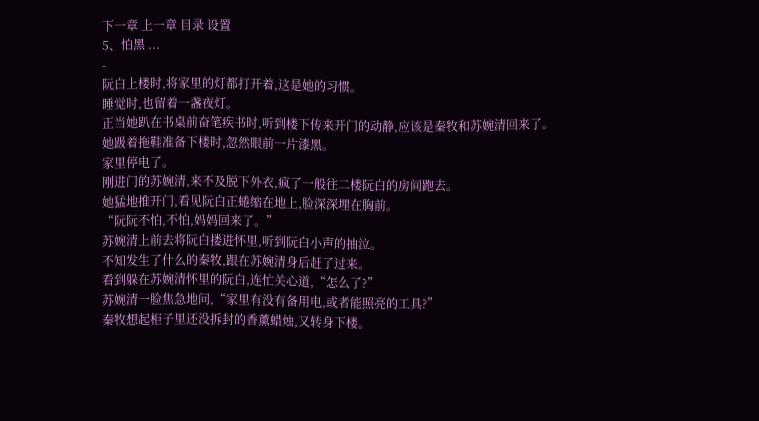下一章 上一章 目录 设置
5、怕黑 ...
-
阮白上楼时,将家里的灯都打开着,这是她的习惯。
睡觉时,也留着一盏夜灯。
正当她趴在书桌前奋笔疾书时,听到楼下传来开门的动静,应该是秦牧和苏婉清回来了。
她趿着拖鞋准备下楼时,忽然眼前一片漆黑。
家里停电了。
刚进门的苏婉清,来不及脱下外衣,疯了一般往二楼阮白的房间跑去。
她猛地推开门,看见阮白正蜷缩在地上,脸深深埋在胸前。
“阮阮不怕,不怕,妈妈回来了。”
苏婉清上前去将阮白搂进怀里,听到阮白小声的抽泣。
不知发生了什么的秦牧,跟在苏婉清身后赶了过来。
看到躲在苏婉清怀里的阮白,连忙关心道,“怎么了?”
苏婉清一脸焦急地问,“家里有没有备用电,或者能照亮的工具?”
秦牧想起柜子里还没拆封的香薰蜡烛,又转身下楼。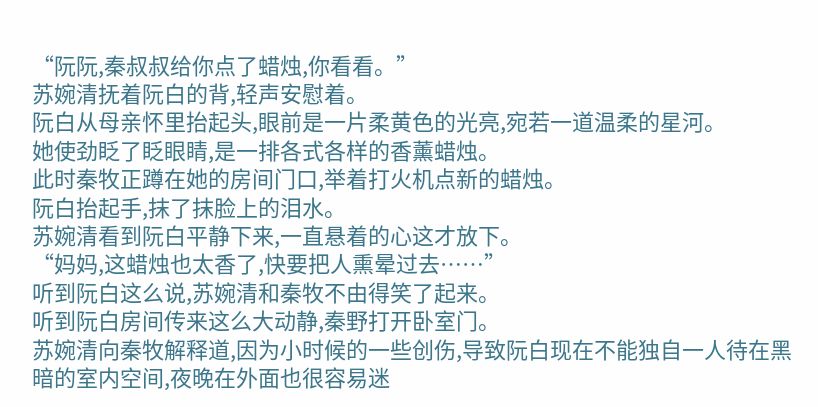“阮阮,秦叔叔给你点了蜡烛,你看看。”
苏婉清抚着阮白的背,轻声安慰着。
阮白从母亲怀里抬起头,眼前是一片柔黄色的光亮,宛若一道温柔的星河。
她使劲眨了眨眼睛,是一排各式各样的香薰蜡烛。
此时秦牧正蹲在她的房间门口,举着打火机点新的蜡烛。
阮白抬起手,抹了抹脸上的泪水。
苏婉清看到阮白平静下来,一直悬着的心这才放下。
“妈妈,这蜡烛也太香了,快要把人熏晕过去……”
听到阮白这么说,苏婉清和秦牧不由得笑了起来。
听到阮白房间传来这么大动静,秦野打开卧室门。
苏婉清向秦牧解释道,因为小时候的一些创伤,导致阮白现在不能独自一人待在黑暗的室内空间,夜晚在外面也很容易迷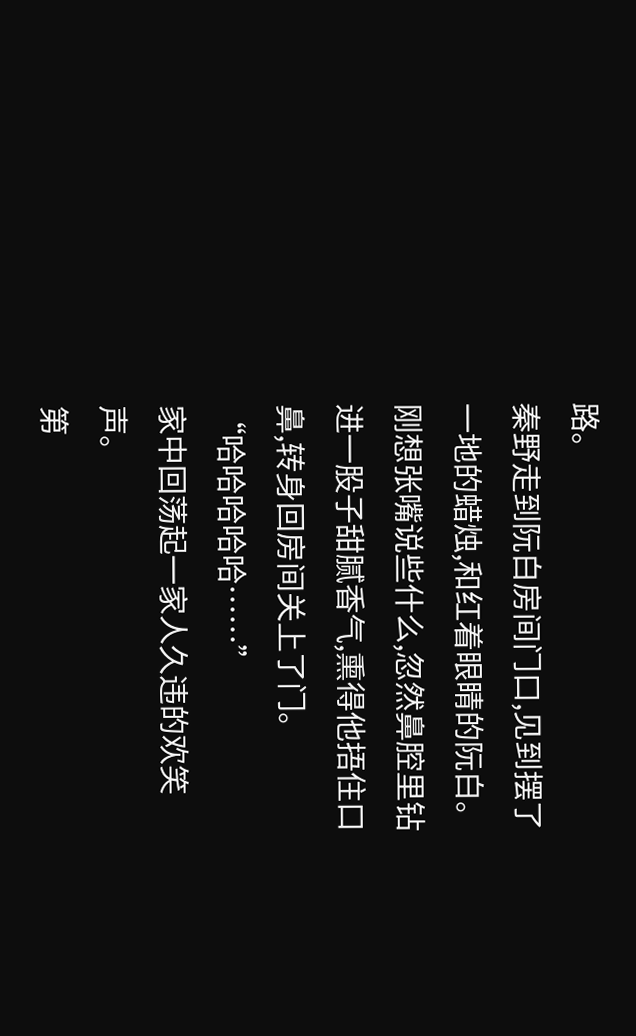路。
秦野走到阮白房间门口,见到摆了一地的蜡烛,和红着眼睛的阮白。
刚想张嘴说些什么,忽然鼻腔里钻进一股子甜腻香气,熏得他捂住口鼻,转身回房间关上了门。
“哈哈哈哈哈……”
家中回荡起一家人久违的欢笑声。
第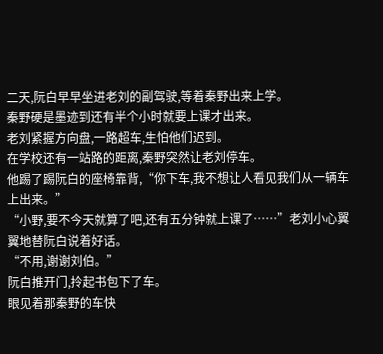二天,阮白早早坐进老刘的副驾驶,等着秦野出来上学。
秦野硬是墨迹到还有半个小时就要上课才出来。
老刘紧握方向盘,一路超车,生怕他们迟到。
在学校还有一站路的距离,秦野突然让老刘停车。
他踢了踢阮白的座椅靠背,“你下车,我不想让人看见我们从一辆车上出来。”
“小野,要不今天就算了吧,还有五分钟就上课了……”老刘小心翼翼地替阮白说着好话。
“不用,谢谢刘伯。”
阮白推开门,拎起书包下了车。
眼见着那秦野的车快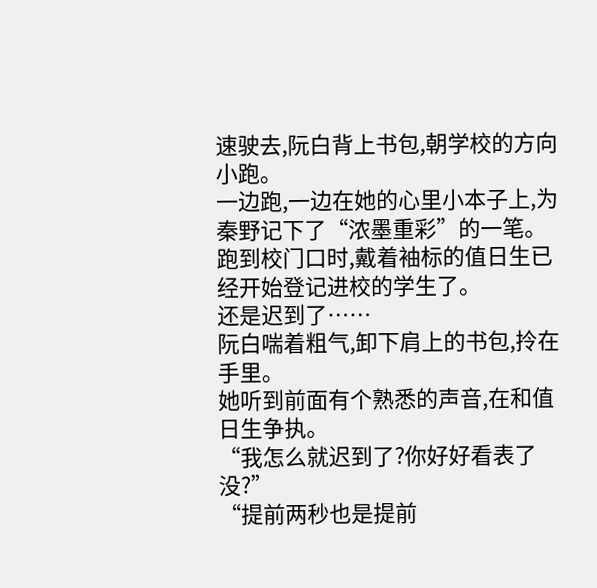速驶去,阮白背上书包,朝学校的方向小跑。
一边跑,一边在她的心里小本子上,为秦野记下了“浓墨重彩”的一笔。
跑到校门口时,戴着袖标的值日生已经开始登记进校的学生了。
还是迟到了……
阮白喘着粗气,卸下肩上的书包,拎在手里。
她听到前面有个熟悉的声音,在和值日生争执。
“我怎么就迟到了?你好好看表了没?”
“提前两秒也是提前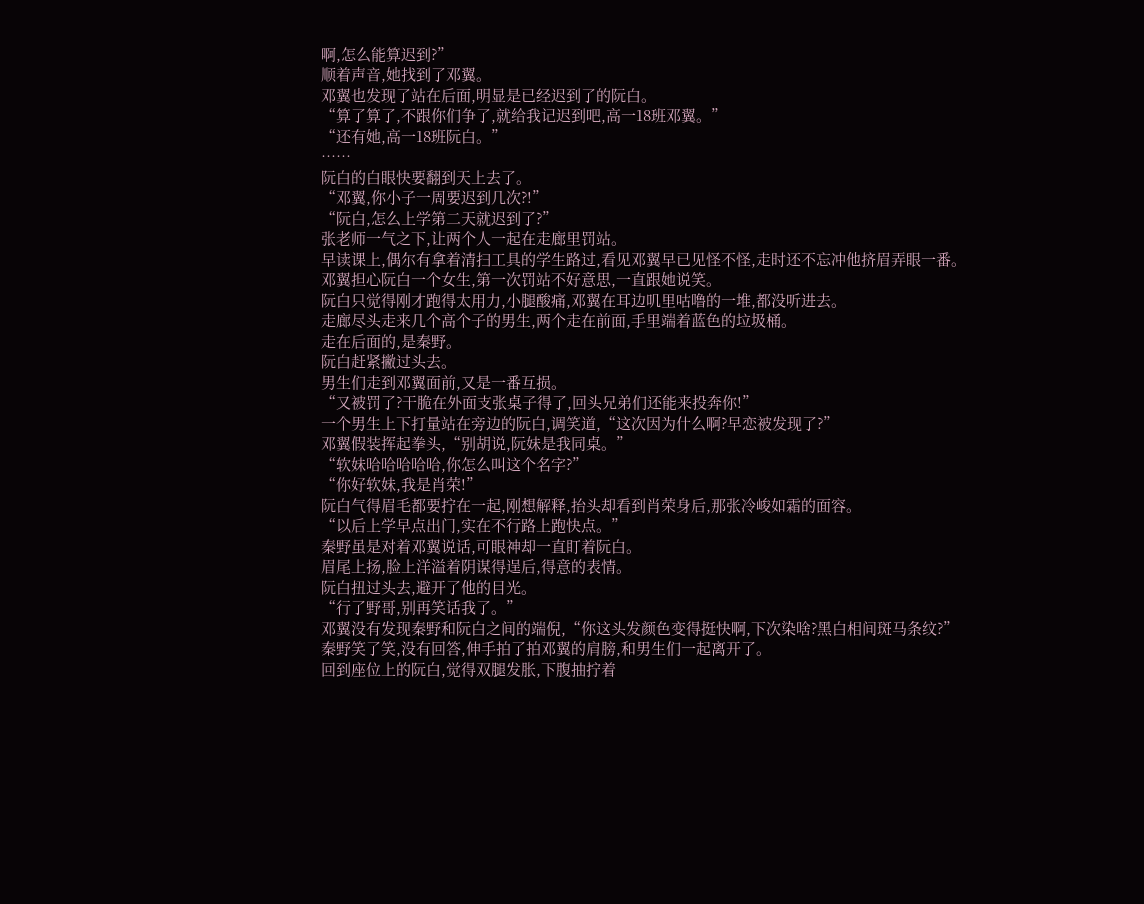啊,怎么能算迟到?”
顺着声音,她找到了邓翼。
邓翼也发现了站在后面,明显是已经迟到了的阮白。
“算了算了,不跟你们争了,就给我记迟到吧,高一18班邓翼。”
“还有她,高一18班阮白。”
……
阮白的白眼快要翻到天上去了。
“邓翼,你小子一周要迟到几次?!”
“阮白,怎么上学第二天就迟到了?”
张老师一气之下,让两个人一起在走廊里罚站。
早读课上,偶尔有拿着清扫工具的学生路过,看见邓翼早已见怪不怪,走时还不忘冲他挤眉弄眼一番。
邓翼担心阮白一个女生,第一次罚站不好意思,一直跟她说笑。
阮白只觉得刚才跑得太用力,小腿酸痛,邓翼在耳边叽里咕噜的一堆,都没听进去。
走廊尽头走来几个高个子的男生,两个走在前面,手里端着蓝色的垃圾桶。
走在后面的,是秦野。
阮白赶紧撇过头去。
男生们走到邓翼面前,又是一番互损。
“又被罚了?干脆在外面支张桌子得了,回头兄弟们还能来投奔你!”
一个男生上下打量站在旁边的阮白,调笑道,“这次因为什么啊?早恋被发现了?”
邓翼假装挥起拳头,“别胡说,阮妹是我同桌。”
“软妹哈哈哈哈哈,你怎么叫这个名字?”
“你好软妹,我是肖荣!”
阮白气得眉毛都要拧在一起,刚想解释,抬头却看到肖荣身后,那张冷峻如霜的面容。
“以后上学早点出门,实在不行路上跑快点。”
秦野虽是对着邓翼说话,可眼神却一直盯着阮白。
眉尾上扬,脸上洋溢着阴谋得逞后,得意的表情。
阮白扭过头去,避开了他的目光。
“行了野哥,别再笑话我了。”
邓翼没有发现秦野和阮白之间的端倪,“你这头发颜色变得挺快啊,下次染啥?黑白相间斑马条纹?”
秦野笑了笑,没有回答,伸手拍了拍邓翼的肩膀,和男生们一起离开了。
回到座位上的阮白,觉得双腿发胀,下腹抽拧着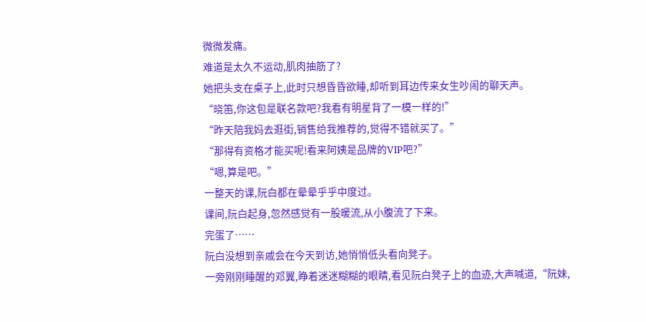微微发痛。
难道是太久不运动,肌肉抽筋了?
她把头支在桌子上,此时只想昏昏欲睡,却听到耳边传来女生吵闹的聊天声。
“晓笛,你这包是联名款吧?我看有明星背了一模一样的!”
“昨天陪我妈去逛街,销售给我推荐的,觉得不错就买了。”
“那得有资格才能买呢!看来阿姨是品牌的VIP吧?”
“嗯,算是吧。”
一整天的课,阮白都在晕晕乎乎中度过。
课间,阮白起身,忽然感觉有一股暖流,从小腹流了下来。
完蛋了……
阮白没想到亲戚会在今天到访,她悄悄低头看向凳子。
一旁刚刚睡醒的邓翼,睁着迷迷糊糊的眼睛,看见阮白凳子上的血迹,大声喊道,“阮妹,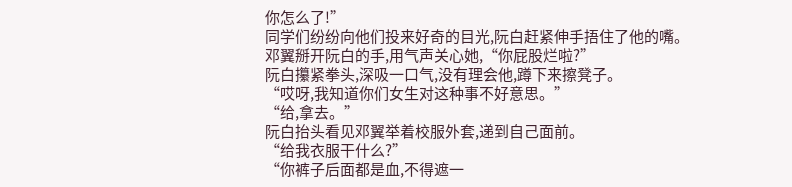你怎么了!”
同学们纷纷向他们投来好奇的目光,阮白赶紧伸手捂住了他的嘴。
邓翼掰开阮白的手,用气声关心她,“你屁股烂啦?”
阮白攥紧拳头,深吸一口气,没有理会他,蹲下来擦凳子。
“哎呀,我知道你们女生对这种事不好意思。”
“给,拿去。”
阮白抬头看见邓翼举着校服外套,递到自己面前。
“给我衣服干什么?”
“你裤子后面都是血,不得遮一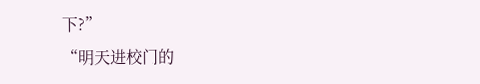下?”
“明天进校门的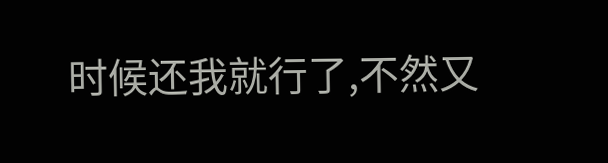时候还我就行了,不然又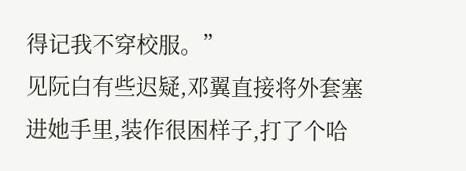得记我不穿校服。”
见阮白有些迟疑,邓翼直接将外套塞进她手里,装作很困样子,打了个哈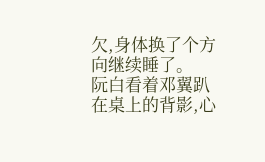欠,身体换了个方向继续睡了。
阮白看着邓翼趴在桌上的背影,心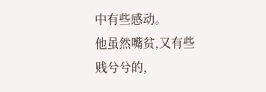中有些感动。
他虽然嘴贫,又有些贱兮兮的,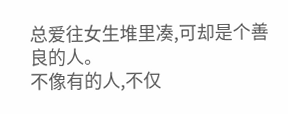总爱往女生堆里凑,可却是个善良的人。
不像有的人,不仅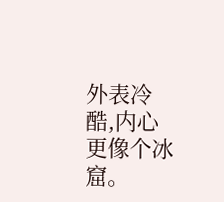外表冷酷,内心更像个冰窟。